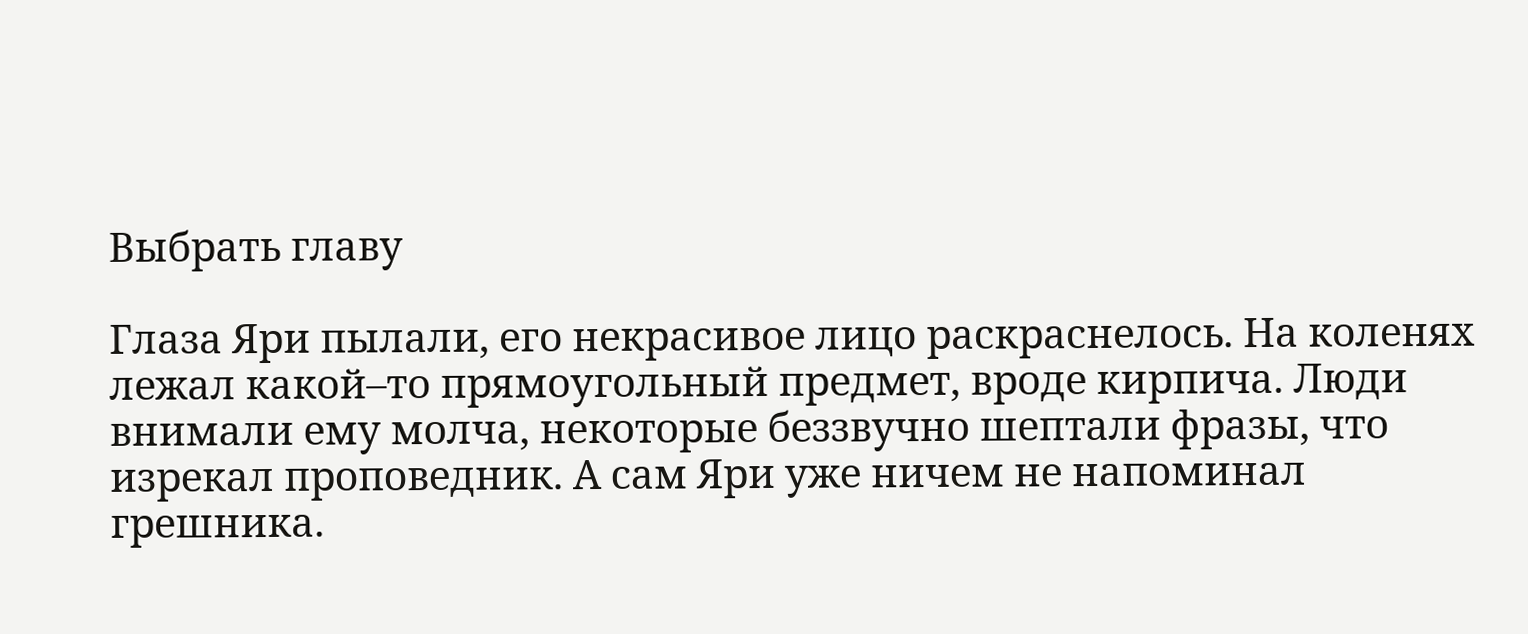Выбрать главу

Глаза Яри пылали, его некрасивое лицо раскраснелось. На коленях лежал какой–то прямоугольный предмет, вроде кирпича. Люди внимали ему молча, некоторые беззвучно шептали фразы, что изрекал проповедник. А сам Яри уже ничем не напоминал грешника.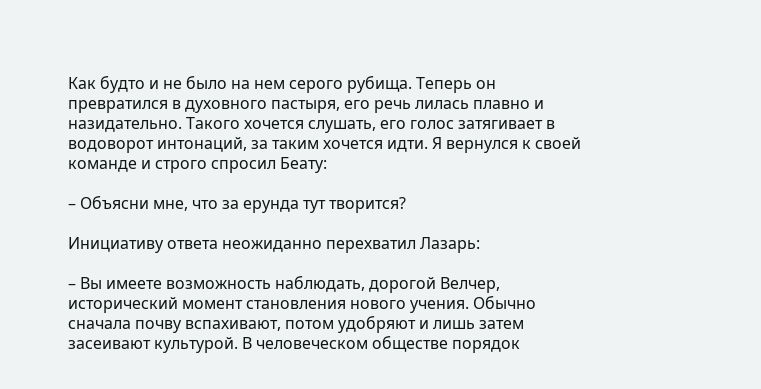Как будто и не было на нем серого рубища. Теперь он превратился в духовного пастыря, его речь лилась плавно и назидательно. Такого хочется слушать, его голос затягивает в водоворот интонаций, за таким хочется идти. Я вернулся к своей команде и строго спросил Беату:

– Объясни мне, что за ерунда тут творится?

Инициативу ответа неожиданно перехватил Лазарь:

– Вы имеете возможность наблюдать, дорогой Велчер, исторический момент становления нового учения. Обычно сначала почву вспахивают, потом удобряют и лишь затем засеивают культурой. В человеческом обществе порядок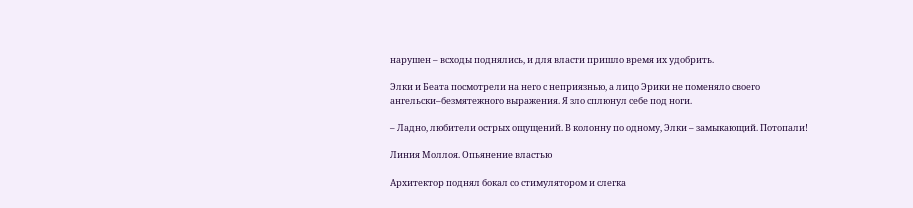нарушен – всходы поднялись, и для власти пришло время их удобрить.

Элки и Беата посмотрели на него с неприязнью, а лицо Эрики не поменяло своего ангельски–безмятежного выражения. Я зло сплюнул себе под ноги.

– Ладно, любители острых ощущений. В колонну по одному, Элки – замыкающий. Потопали!

Линия Моллоя. Опьянение властью

Архитектор поднял бокал со стимулятором и слегка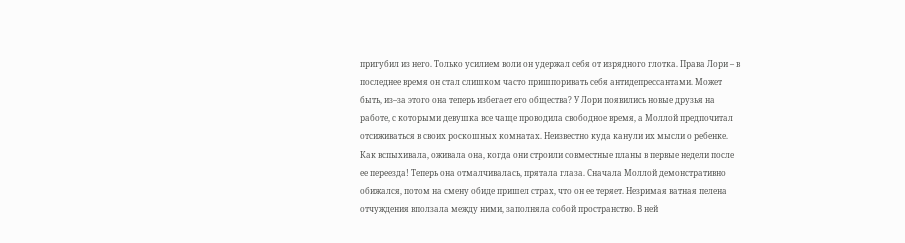пригубил из него. Только усилием воли он удержал себя от изрядного глотка. Права Лори – в последнее время он стал слишком часто пришпоривать себя антидепрессантами. Может быть, из–за этого она теперь избегает его общества? У Лори появились новые друзья на работе, с которыми девушка все чаще проводила свободное время, а Моллой предпочитал отсиживаться в своих роскошных комнатах. Неизвестно куда канули их мысли о ребенке. Как вспыхивала, оживала она, когда они строили совместные планы в первые недели после ее переезда! Теперь она отмалчивалась, прятала глаза. Сначала Моллой демонстративно обижался, потом на смену обиде пришел страх, что он ее теряет. Незримая ватная пелена отчуждения вползала между ними, заполняла собой пространство. В ней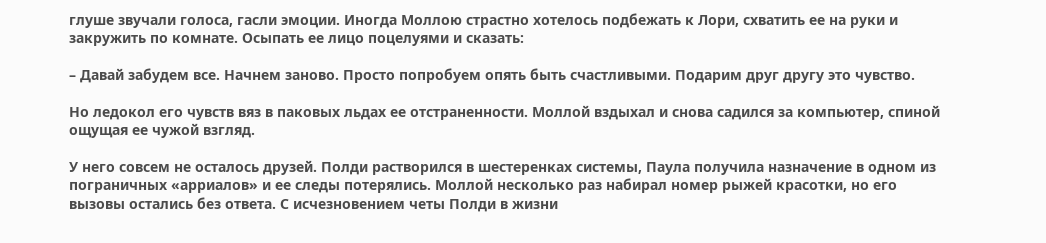глуше звучали голоса, гасли эмоции. Иногда Моллою страстно хотелось подбежать к Лори, схватить ее на руки и закружить по комнате. Осыпать ее лицо поцелуями и сказать:

– Давай забудем все. Начнем заново. Просто попробуем опять быть счастливыми. Подарим друг другу это чувство.

Но ледокол его чувств вяз в паковых льдах ее отстраненности. Моллой вздыхал и снова садился за компьютер, спиной ощущая ее чужой взгляд.

У него совсем не осталось друзей. Полди растворился в шестеренках системы, Паула получила назначение в одном из пограничных «арриалов» и ее следы потерялись. Моллой несколько раз набирал номер рыжей красотки, но его вызовы остались без ответа. С исчезновением четы Полди в жизни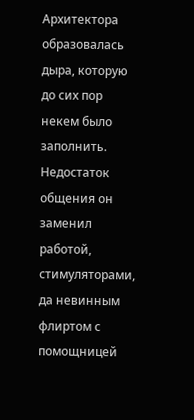Архитектора образовалась дыра, которую до сих пор некем было заполнить. Недостаток общения он заменил работой, стимуляторами, да невинным флиртом с помощницей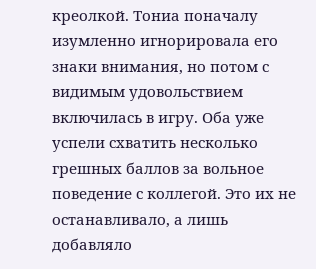креолкой. Тониа поначалу изумленно игнорировала его знаки внимания, но потом с видимым удовольствием включилась в игру. Оба уже успели схватить несколько грешных баллов за вольное поведение с коллегой. Это их не останавливало, а лишь добавляло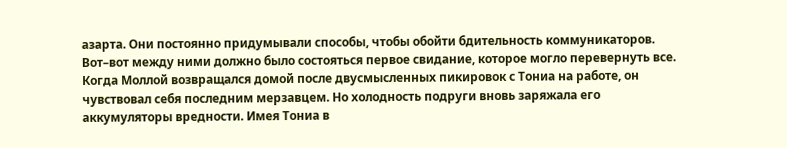азарта. Они постоянно придумывали способы, чтобы обойти бдительность коммуникаторов. Вот–вот между ними должно было состояться первое свидание, которое могло перевернуть все. Когда Моллой возвращался домой после двусмысленных пикировок с Тониа на работе, он чувствовал себя последним мерзавцем. Но холодность подруги вновь заряжала его аккумуляторы вредности. Имея Тониа в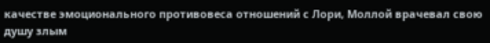качестве эмоционального противовеса отношений с Лори, Моллой врачевал свою душу злым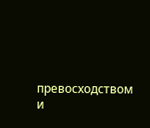превосходством и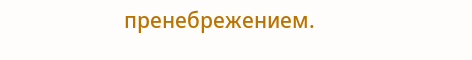пренебрежением.